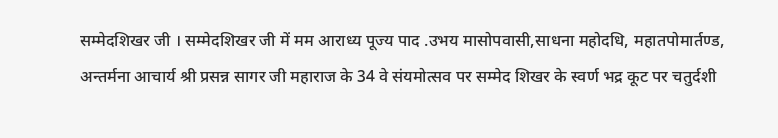सम्मेदशिखर जी । सम्मेदशिखर जी में मम आराध्य पूज्य पाद .उभय मासोपवासी,साधना महोदधि, महातपोमार्तण्ड, अन्तर्मना आचार्य श्री प्रसन्न सागर जी महाराज के 34 वे संयमोत्सव पर सम्मेद शिखर के स्वर्ण भद्र कूट पर चतुर्दशी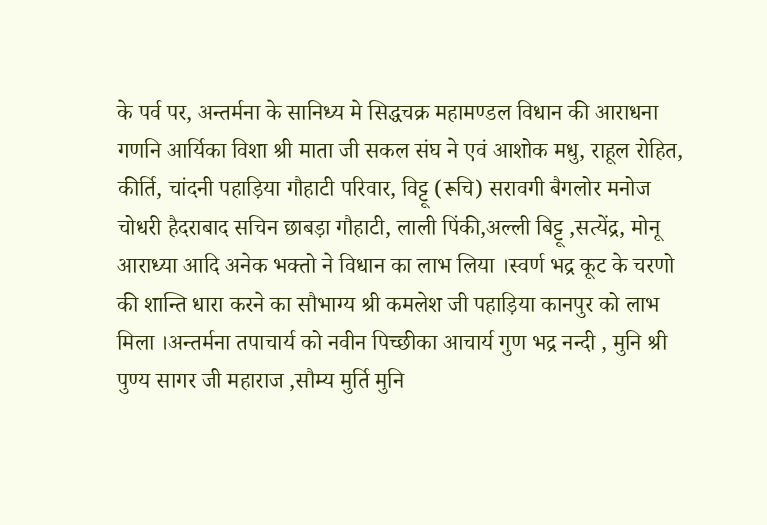के पर्व पर, अन्तर्मना के सानिध्य मे सिद्धचक्र महामण्डल विधान की आराधना गणनि आर्यिका विशा श्री माता जी सकल संघ ने एवं आशोक मधु, राहूल रोहित, कीर्ति, चांदनी पहाड़िया गौहाटी परिवार, विट्टू (रूचि) सरावगी बैगलोर मनोज चोधरी हैदराबाद सचिन छाबड़ा गौहाटी, लाली पिंकी,अल्ली बिट्टू ,सत्येंद्र, मोनू आराध्या आदि अनेक भक्तो ने विधान का लाभ लिया ।स्वर्ण भद्र कूट के चरणो की शान्ति धारा करने का सौभाग्य श्री कमलेश जी पहाड़िया कानपुर को लाभ मिला ।अन्तर्मना तपाचार्य को नवीन पिच्छीका आचार्य गुण भद्र नन्दी , मुनि श्री पुण्य सागर जी महाराज ,सौम्य मुर्ति मुनि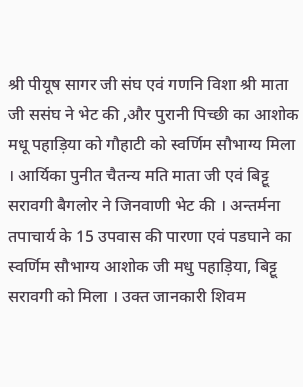श्री पीयूष सागर जी संघ एवं गणनि विशा श्री माता जी ससंघ ने भेट की ,और पुरानी पिच्छी का आशोक मधू पहाड़िया को गौहाटी को स्वर्णिम सौभाग्य मिला । आर्यिका पुनीत चैतन्य मति माता जी एवं बिट्टू सरावगी बैगलोर ने जिनवाणी भेट की । अन्तर्मना तपाचार्य के 15 उपवास की पारणा एवं पडघाने का स्वर्णिम सौभाग्य आशोक जी मधु पहाड़िया, बिट्टू सरावगी को मिला । उक्त जानकारी शिवम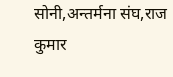सोनी,अन्तर्मना संघ,राज कुमार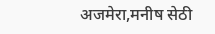अजमेरा,मनीष सेठी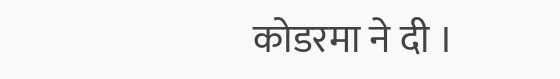कोडरमा ने दी ।